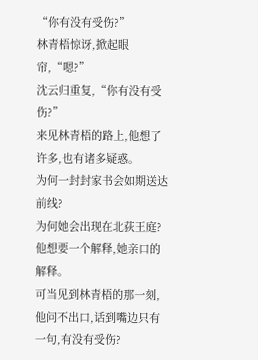“你有没有受伤?”
林青梧惊讶,掀起眼帘,“嗯?”
沈云归重复,“你有没有受伤?”
来见林青梧的路上,他想了许多,也有诸多疑惑。
为何一封封家书会如期送达前线?
为何她会出现在北荻王庭?
他想要一个解释,她亲口的解释。
可当见到林青梧的那一刻,他问不出口,话到嘴边只有一句,有没有受伤?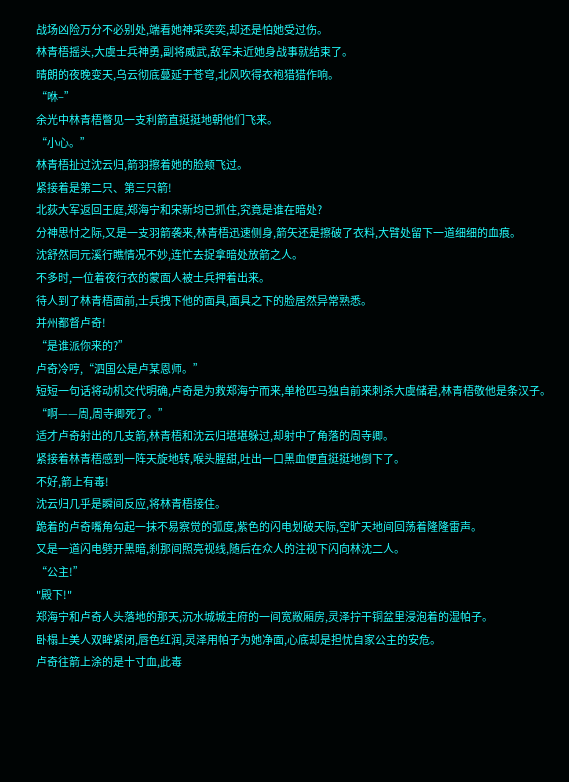战场凶险万分不必别处,端看她神采奕奕,却还是怕她受过伤。
林青梧摇头,大虞士兵神勇,副将威武,敌军未近她身战事就结束了。
晴朗的夜晚变天,乌云彻底蔓延于苍穹,北风吹得衣袍猎猎作响。
“咻–”
余光中林青梧瞥见一支利箭直挺挺地朝他们飞来。
“小心。”
林青梧扯过沈云归,箭羽擦着她的脸颊飞过。
紧接着是第二只、第三只箭!
北荻大军返回王庭,郑海宁和宋新均已抓住,究竟是谁在暗处?
分神思忖之际,又是一支羽箭袭来,林青梧迅速侧身,箭矢还是擦破了衣料,大臂处留下一道细细的血痕。
沈舒然同元溪行瞧情况不妙,连忙去捉拿暗处放箭之人。
不多时,一位着夜行衣的蒙面人被士兵押着出来。
待人到了林青梧面前,士兵拽下他的面具,面具之下的脸居然异常熟悉。
并州都督卢奇!
“是谁派你来的?”
卢奇冷哼,“泗国公是卢某恩师。”
短短一句话将动机交代明确,卢奇是为救郑海宁而来,单枪匹马独自前来刺杀大虞储君,林青梧敬他是条汉子。
“啊——周,周寺卿死了。”
适才卢奇射出的几支箭,林青梧和沈云归堪堪躲过,却射中了角落的周寺卿。
紧接着林青梧感到一阵天旋地转,喉头腥甜,吐出一口黑血便直挺挺地倒下了。
不好,箭上有毒!
沈云归几乎是瞬间反应,将林青梧接住。
跪着的卢奇嘴角勾起一抹不易察觉的弧度,紫色的闪电划破天际,空旷天地间回荡着隆隆雷声。
又是一道闪电劈开黑暗,刹那间照亮视线,随后在众人的注视下闪向林沈二人。
“公主!”
"殿下!"
郑海宁和卢奇人头落地的那天,沉水城城主府的一间宽敞厢房,灵泽拧干铜盆里浸泡着的湿帕子。
卧榻上美人双眸紧闭,唇色红润,灵泽用帕子为她净面,心底却是担忧自家公主的安危。
卢奇往箭上涂的是十寸血,此毒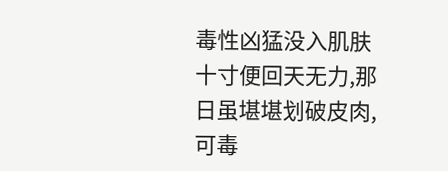毒性凶猛没入肌肤十寸便回天无力,那日虽堪堪划破皮肉,可毒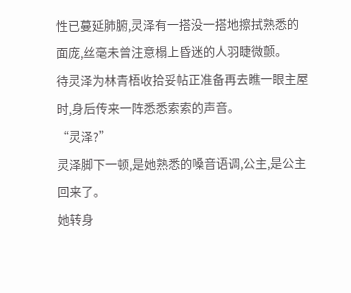性已蔓延肺腑,灵泽有一搭没一搭地擦拭熟悉的面庞,丝毫未曾注意榻上昏迷的人羽睫微颤。
待灵泽为林青梧收拾妥帖正准备再去瞧一眼主屋时,身后传来一阵悉悉索索的声音。
“灵泽?”
灵泽脚下一顿,是她熟悉的嗓音语调,公主,是公主回来了。
她转身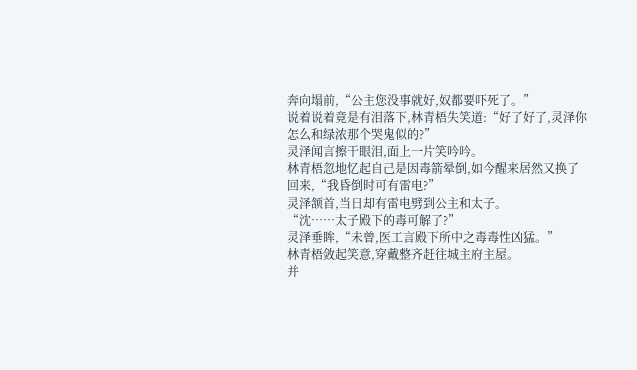奔向塌前,“公主您没事就好,奴都要吓死了。”
说着说着竟是有泪落下,林青梧失笑道:“好了好了,灵泽你怎么和绿浓那个哭鬼似的?”
灵泽闻言擦干眼泪,面上一片笑吟吟。
林青梧忽地忆起自己是因毒箭晕倒,如今醒来居然又换了回来,“我昏倒时可有雷电?”
灵泽颔首,当日却有雷电劈到公主和太子。
“沈……太子殿下的毒可解了?”
灵泽垂眸,“未曾,医工言殿下所中之毒毒性凶猛。”
林青梧敛起笑意,穿戴整齐赶往城主府主屋。
并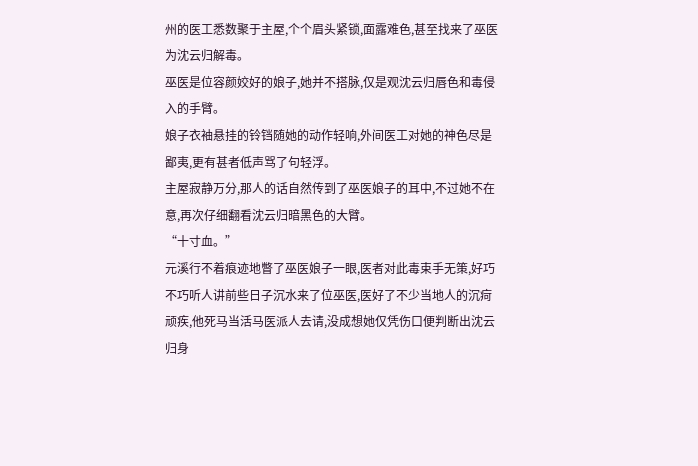州的医工悉数聚于主屋,个个眉头紧锁,面露难色,甚至找来了巫医为沈云归解毒。
巫医是位容颜姣好的娘子,她并不搭脉,仅是观沈云归唇色和毒侵入的手臂。
娘子衣袖悬挂的铃铛随她的动作轻响,外间医工对她的神色尽是鄙夷,更有甚者低声骂了句轻浮。
主屋寂静万分,那人的话自然传到了巫医娘子的耳中,不过她不在意,再次仔细翻看沈云归暗黑色的大臂。
“十寸血。”
元溪行不着痕迹地瞥了巫医娘子一眼,医者对此毒束手无策,好巧不巧听人讲前些日子沉水来了位巫医,医好了不少当地人的沉疴顽疾,他死马当活马医派人去请,没成想她仅凭伤口便判断出沈云归身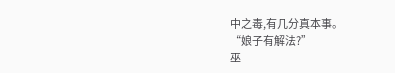中之毒,有几分真本事。
“娘子有解法?”
巫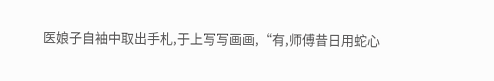医娘子自袖中取出手札,于上写写画画,“有,师傅昔日用蛇心